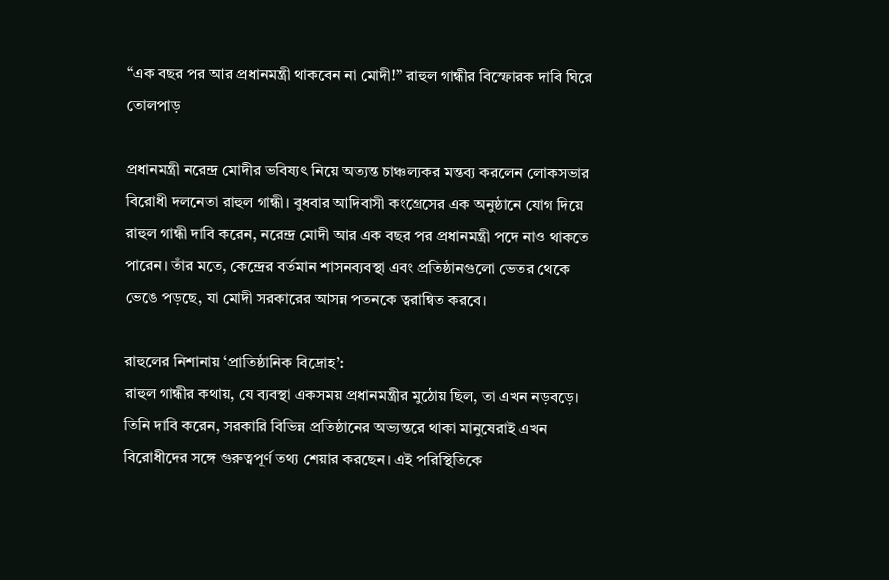“এক বছর পর আর প্রধানমন্ত্রী থাকবেন না মোদী!” রাহুল গান্ধীর বিস্ফোরক দাবি ঘিরে তোলপাড়

প্রধানমন্ত্রী নরেন্দ্র মোদীর ভবিষ্যৎ নিয়ে অত্যন্ত চাঞ্চল্যকর মন্তব্য করলেন লোকসভার বিরোধী দলনেতা রাহুল গান্ধী। বুধবার আদিবাসী কংগ্রেসের এক অনুষ্ঠানে যোগ দিয়ে রাহুল গান্ধী দাবি করেন, নরেন্দ্র মোদী আর এক বছর পর প্রধানমন্ত্রী পদে নাও থাকতে পারেন। তাঁর মতে, কেন্দ্রের বর্তমান শাসনব্যবস্থা এবং প্রতিষ্ঠানগুলো ভেতর থেকে ভেঙে পড়ছে, যা মোদী সরকারের আসন্ন পতনকে ত্বরান্বিত করবে।

রাহুলের নিশানায় ‘প্রাতিষ্ঠানিক বিদ্রোহ’:
রাহুল গান্ধীর কথায়, যে ব্যবস্থা একসময় প্রধানমন্ত্রীর মুঠোয় ছিল, তা এখন নড়বড়ে। তিনি দাবি করেন, সরকারি বিভিন্ন প্রতিষ্ঠানের অভ্যন্তরে থাকা মানুষেরাই এখন বিরোধীদের সঙ্গে গুরুত্বপূর্ণ তথ্য শেয়ার করছেন। এই পরিস্থিতিকে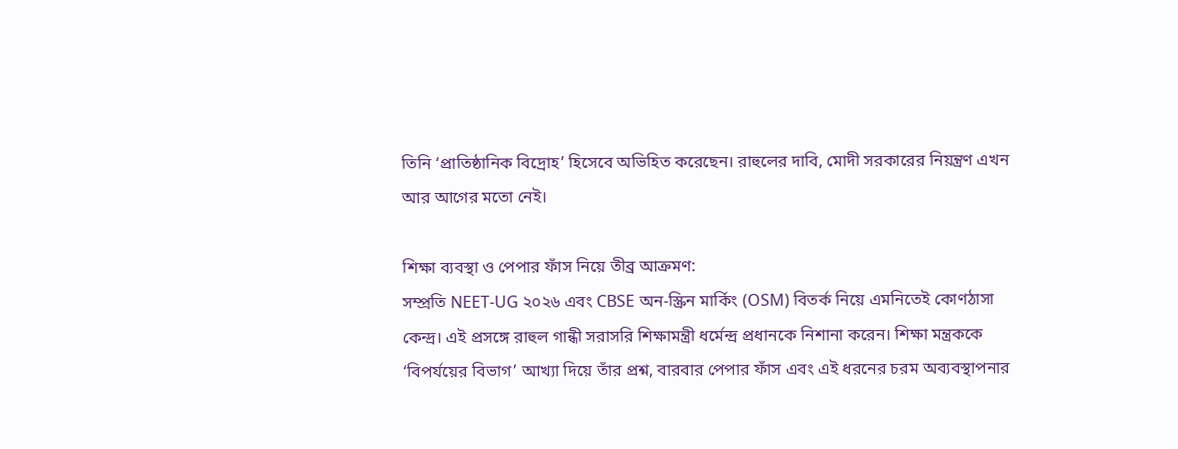তিনি ‘প্রাতিষ্ঠানিক বিদ্রোহ’ হিসেবে অভিহিত করেছেন। রাহুলের দাবি, মোদী সরকারের নিয়ন্ত্রণ এখন আর আগের মতো নেই।

শিক্ষা ব্যবস্থা ও পেপার ফাঁস নিয়ে তীব্র আক্রমণ:
সম্প্রতি NEET-UG ২০২৬ এবং CBSE অন-স্ক্রিন মার্কিং (OSM) বিতর্ক নিয়ে এমনিতেই কোণঠাসা কেন্দ্র। এই প্রসঙ্গে রাহুল গান্ধী সরাসরি শিক্ষামন্ত্রী ধর্মেন্দ্র প্রধানকে নিশানা করেন। শিক্ষা মন্ত্রককে ‘বিপর্যয়ের বিভাগ’ আখ্যা দিয়ে তাঁর প্রশ্ন, বারবার পেপার ফাঁস এবং এই ধরনের চরম অব্যবস্থাপনার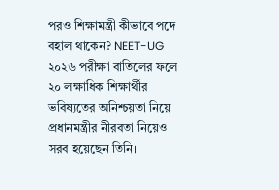পরও শিক্ষামন্ত্রী কীভাবে পদে বহাল থাকেন? NEET-UG ২০২৬ পরীক্ষা বাতিলের ফলে ২০ লক্ষাধিক শিক্ষার্থীর ভবিষ্যতের অনিশ্চয়তা নিয়ে প্রধানমন্ত্রীর নীরবতা নিয়েও সরব হয়েছেন তিনি।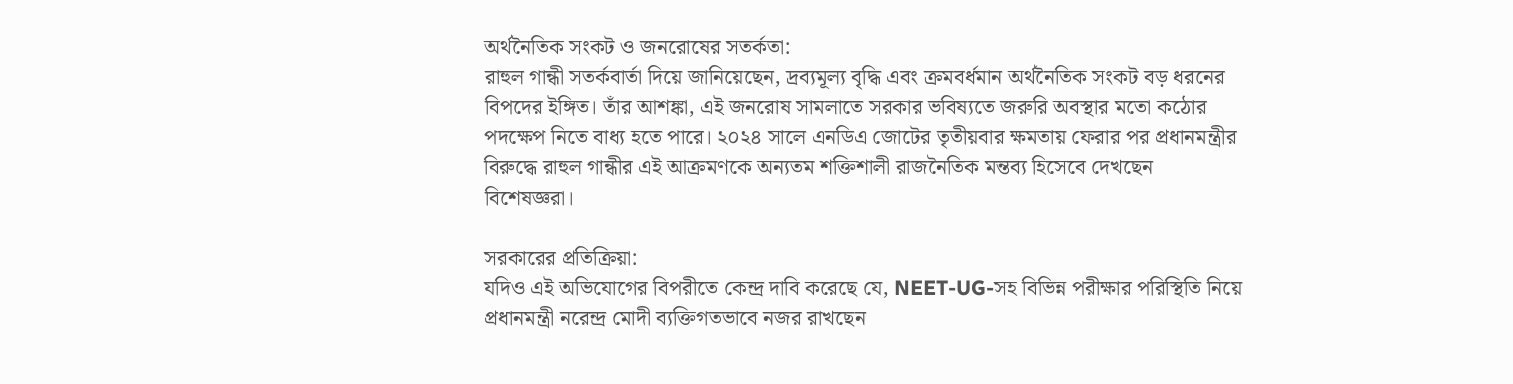অর্থনৈতিক সংকট ও জনরোষের সতর্কতা:
রাহুল গান্ধী সতর্কবার্তা দিয়ে জানিয়েছেন, দ্রব্যমূল্য বৃদ্ধি এবং ক্রমবর্ধমান অর্থনৈতিক সংকট বড় ধরনের বিপদের ইঙ্গিত। তাঁর আশঙ্কা, এই জনরোষ সামলাতে সরকার ভবিষ্যতে জরুরি অবস্থার মতো কঠোর পদক্ষেপ নিতে বাধ্য হতে পারে। ২০২৪ সালে এনডিএ জোটের তৃতীয়বার ক্ষমতায় ফেরার পর প্রধানমন্ত্রীর বিরুদ্ধে রাহুল গান্ধীর এই আক্রমণকে অন্যতম শক্তিশালী রাজনৈতিক মন্তব্য হিসেবে দেখছেন বিশেষজ্ঞরা।

সরকারের প্রতিক্রিয়া:
যদিও এই অভিযোগের বিপরীতে কেন্দ্র দাবি করেছে যে, NEET-UG-সহ বিভিন্ন পরীক্ষার পরিস্থিতি নিয়ে প্রধানমন্ত্রী নরেন্দ্র মোদী ব্যক্তিগতভাবে নজর রাখছেন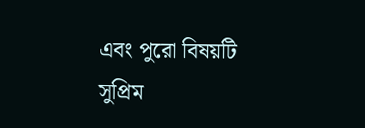এবং পুরো বিষয়টি সুপ্রিম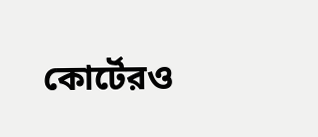কোর্টেরও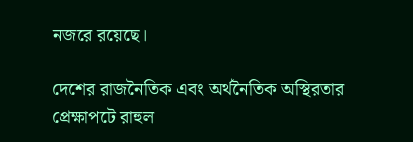নজরে রয়েছে।

দেশের রাজনৈতিক এবং অর্থনৈতিক অস্থিরতার প্রেক্ষাপটে রাহুল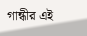গান্ধীর এই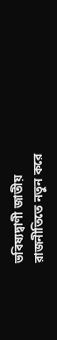ভবিষ্যদ্বাণী জাতীয় রাজনীতিতে নতুন করে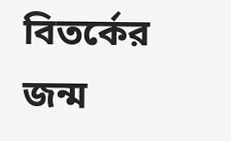বিতর্কের জন্ম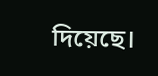দিয়েছে।